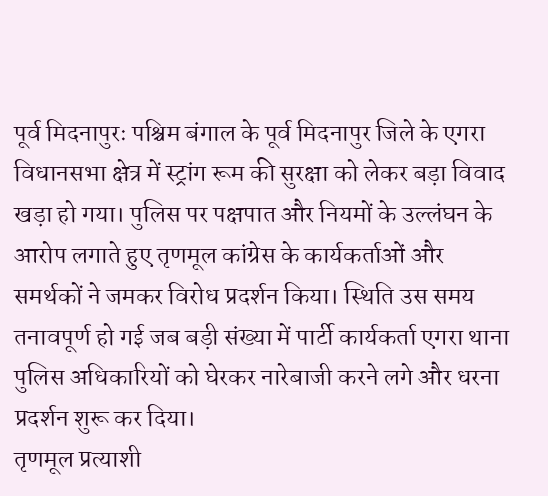पूर्व मिदनापुरः पश्चिम बंगाल के पूर्व मिदनापुर जिले के एगरा विधानसभा क्षेत्र में स्ट्रांग रूम की सुरक्षा को लेकर बड़ा विवाद खड़ा हो गया। पुलिस पर पक्षपात और नियमों के उल्लंघन के आरोप लगाते हुए तृणमूल कांग्रेस के कार्यकर्ताओं और समर्थकों ने जमकर विरोध प्रदर्शन किया। स्थिति उस समय तनावपूर्ण हो गई जब बड़ी संख्या में पार्टी कार्यकर्ता एगरा थाना पुलिस अधिकारियों को घेरकर नारेबाजी करने लगे और धरना प्रदर्शन शुरू कर दिया।
तृणमूल प्रत्याशी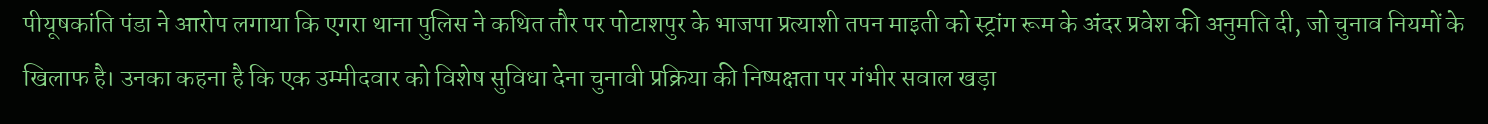पीयूषकांति पंडा ने आरोप लगाया कि एगरा थाना पुलिस ने कथित तौर पर पोटाशपुर के भाजपा प्रत्याशी तपन माइती को स्ट्रांग रूम के अंदर प्रवेश की अनुमति दी, जो चुनाव नियमों के खिलाफ है। उनका कहना है कि एक उम्मीदवार को विशेष सुविधा देना चुनावी प्रक्रिया की निष्पक्षता पर गंभीर सवाल खड़ा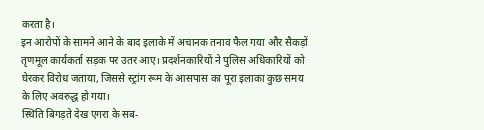करता है।
इन आरोपों के सामने आने के बाद इलाके में अचानक तनाव फैल गया और सैकड़ों तृणमूल कार्यकर्ता सड़क पर उतर आए। प्रदर्शनकारियों ने पुलिस अधिकारियों को घेरकर विरोध जताया, जिससे स्ट्रांग रूम के आसपास का पूरा इलाका कुछ समय के लिए अवरुद्ध हो गया।
स्थिति बिगड़ते देख एगरा के सब-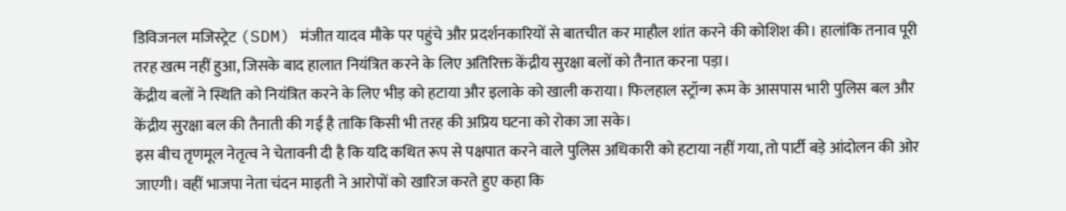डिविजनल मजिस्ट्रेट (SDM) मंजीत यादव मौके पर पहुंचे और प्रदर्शनकारियों से बातचीत कर माहौल शांत करने की कोशिश की। हालांकि तनाव पूरी तरह खत्म नहीं हुआ, जिसके बाद हालात नियंत्रित करने के लिए अतिरिक्त केंद्रीय सुरक्षा बलों को तैनात करना पड़ा।
केंद्रीय बलों ने स्थिति को नियंत्रित करने के लिए भीड़ को हटाया और इलाके को खाली कराया। फिलहाल स्ट्रॉन्ग रूम के आसपास भारी पुलिस बल और केंद्रीय सुरक्षा बल की तैनाती की गई है ताकि किसी भी तरह की अप्रिय घटना को रोका जा सके।
इस बीच तृणमूल नेतृत्व ने चेतावनी दी है कि यदि कथित रूप से पक्षपात करने वाले पुलिस अधिकारी को हटाया नहीं गया, तो पार्टी बड़े आंदोलन की ओर जाएगी। वहीं भाजपा नेता चंदन माइती ने आरोपों को खारिज करते हुए कहा कि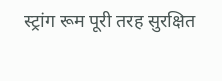स्ट्रांग रूम पूरी तरह सुरक्षित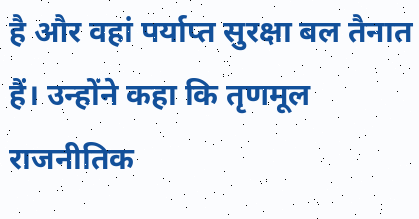है और वहां पर्याप्त सुरक्षा बल तैनात हैं। उन्होंने कहा कि तृणमूल राजनीतिक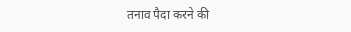तनाव पैदा करने की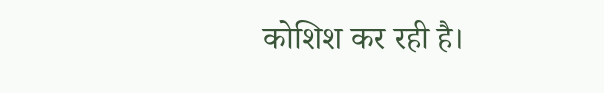कोशिश कर रही है।